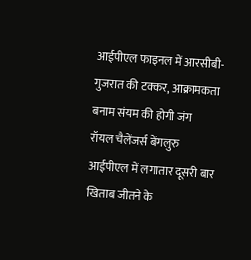आईपीएल फाइनल में आरसीबी-गुजरात की टक्कर, आक्रामकता बनाम संयम की होगी जंग
रॉयल चैलेंजर्स बेंगलुरु आईपीएल में लगातार दूसरी बार खिताब जीतने के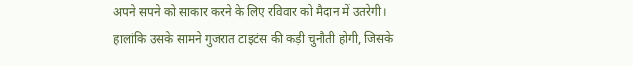अपने सपने को साकार करने के लिए रविवार को मैदान में उतरेगी। हालांकि उसके सामने गुजरात टाइटंस की कड़ी चुनौती होगी, जिसके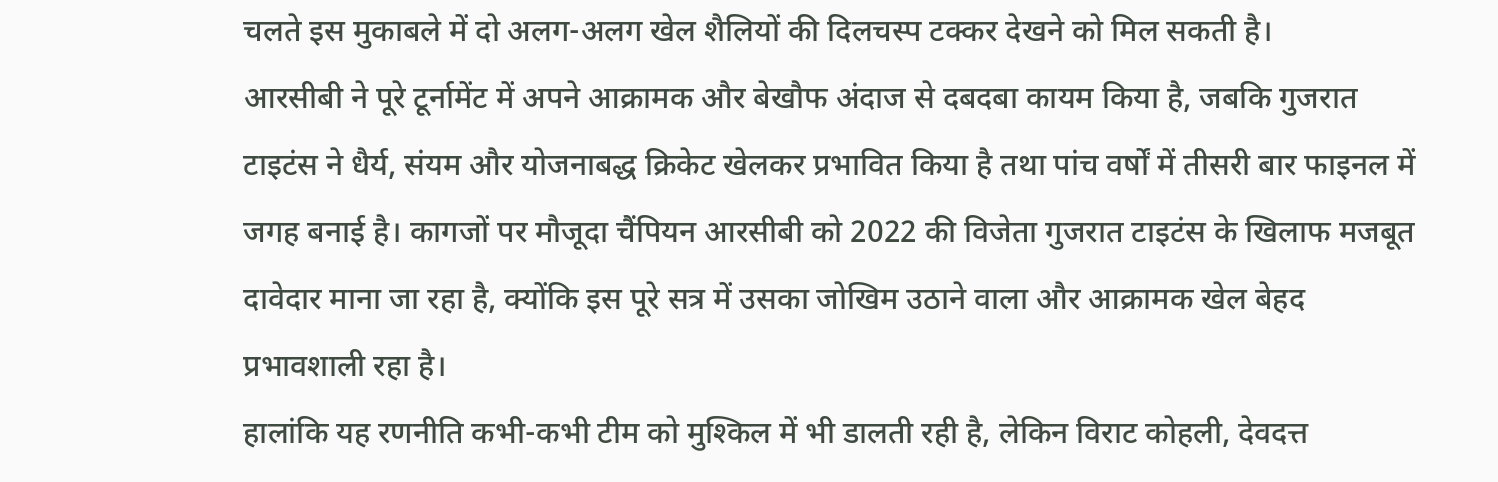चलते इस मुकाबले में दो अलग-अलग खेल शैलियों की दिलचस्प टक्कर देखने को मिल सकती है।
आरसीबी ने पूरे टूर्नामेंट में अपने आक्रामक और बेखौफ अंदाज से दबदबा कायम किया है, जबकि गुजरात टाइटंस ने धैर्य, संयम और योजनाबद्ध क्रिकेट खेलकर प्रभावित किया है तथा पांच वर्षों में तीसरी बार फाइनल में जगह बनाई है। कागजों पर मौजूदा चैंपियन आरसीबी को 2022 की विजेता गुजरात टाइटंस के खिलाफ मजबूत दावेदार माना जा रहा है, क्योंकि इस पूरे सत्र में उसका जोखिम उठाने वाला और आक्रामक खेल बेहद प्रभावशाली रहा है।
हालांकि यह रणनीति कभी-कभी टीम को मुश्किल में भी डालती रही है, लेकिन विराट कोहली, देवदत्त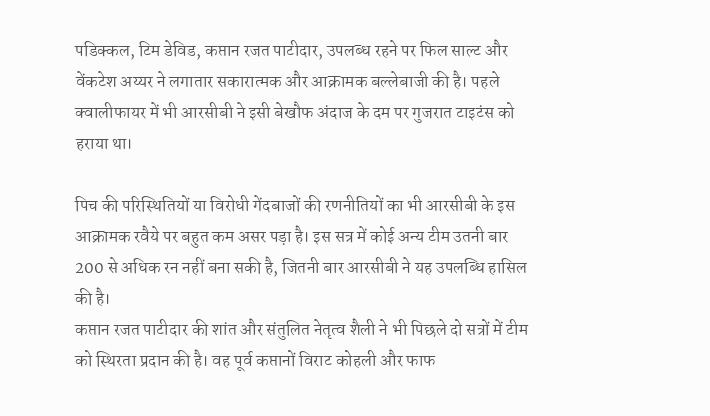पडिक्कल, टिम डेविड, कप्तान रजत पाटीदार, उपलब्ध रहने पर फिल साल्ट और वेंकटेश अय्यर ने लगातार सकारात्मक और आक्रामक बल्लेबाजी की है। पहले क्वालीफायर में भी आरसीबी ने इसी बेखौफ अंदाज के दम पर गुजरात टाइटंस को हराया था।

पिच की परिस्थितियों या विरोधी गेंदबाजों की रणनीतियों का भी आरसीबी के इस आक्रामक रवैये पर बहुत कम असर पड़ा है। इस सत्र में कोई अन्य टीम उतनी बार 200 से अधिक रन नहीं बना सकी है, जितनी बार आरसीबी ने यह उपलब्धि हासिल की है।
कप्तान रजत पाटीदार की शांत और संतुलित नेतृत्व शैली ने भी पिछले दो सत्रों में टीम को स्थिरता प्रदान की है। वह पूर्व कप्तानों विराट कोहली और फाफ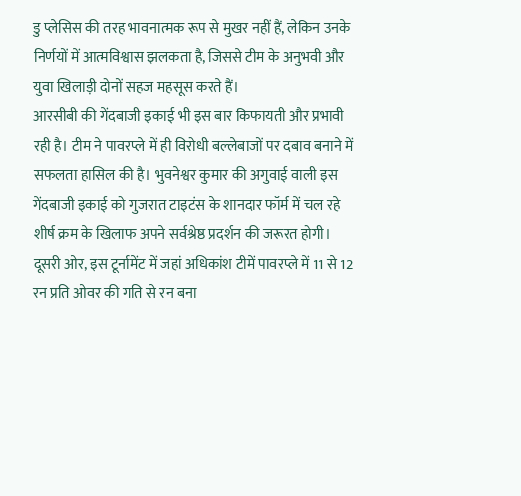डु प्लेसिस की तरह भावनात्मक रूप से मुखर नहीं हैं, लेकिन उनके निर्णयों में आत्मविश्वास झलकता है, जिससे टीम के अनुभवी और युवा खिलाड़ी दोनों सहज महसूस करते हैं।
आरसीबी की गेंदबाजी इकाई भी इस बार किफायती और प्रभावी रही है। टीम ने पावरप्ले में ही विरोधी बल्लेबाजों पर दबाव बनाने में सफलता हासिल की है। भुवनेश्वर कुमार की अगुवाई वाली इस गेंदबाजी इकाई को गुजरात टाइटंस के शानदार फॉर्म में चल रहे शीर्ष क्रम के खिलाफ अपने सर्वश्रेष्ठ प्रदर्शन की जरूरत होगी।
दूसरी ओर, इस टूर्नामेंट में जहां अधिकांश टीमें पावरप्ले में 11 से 12 रन प्रति ओवर की गति से रन बना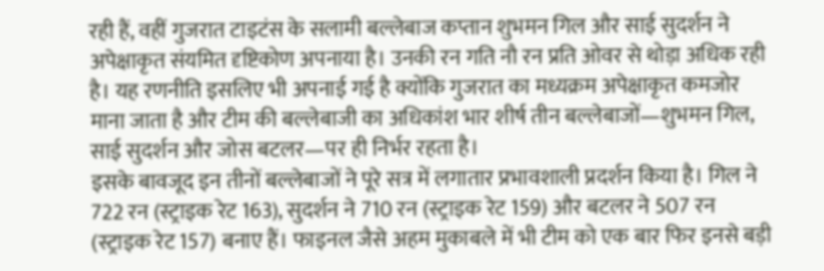रही हैं, वहीं गुजरात टाइटंस के सलामी बल्लेबाज कप्तान शुभमन गिल और साई सुदर्शन ने अपेक्षाकृत संयमित दृष्टिकोण अपनाया है। उनकी रन गति नौ रन प्रति ओवर से थोड़ा अधिक रही है। यह रणनीति इसलिए भी अपनाई गई है क्योंकि गुजरात का मध्यक्रम अपेक्षाकृत कमजोर माना जाता है और टीम की बल्लेबाजी का अधिकांश भार शीर्ष तीन बल्लेबाजों—शुभमन गिल, साई सुदर्शन और जोस बटलर—पर ही निर्भर रहता है।
इसके बावजूद इन तीनों बल्लेबाजों ने पूरे सत्र में लगातार प्रभावशाली प्रदर्शन किया है। गिल ने 722 रन (स्ट्राइक रेट 163), सुदर्शन ने 710 रन (स्ट्राइक रेट 159) और बटलर ने 507 रन (स्ट्राइक रेट 157) बनाए हैं। फाइनल जैसे अहम मुकाबले में भी टीम को एक बार फिर इनसे बड़ी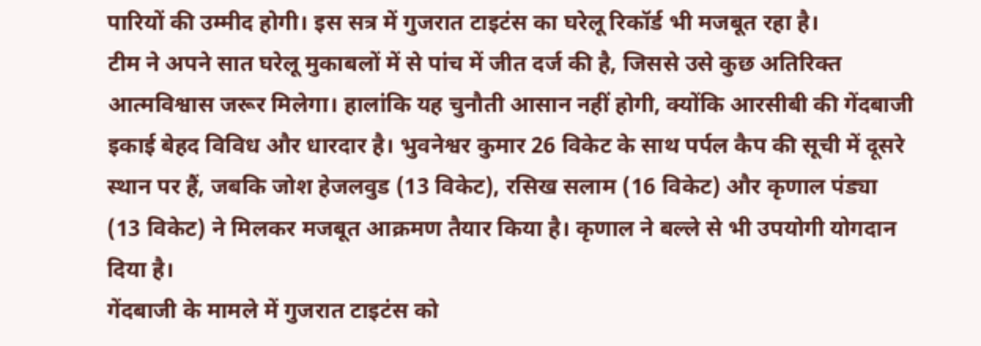पारियों की उम्मीद होगी। इस सत्र में गुजरात टाइटंस का घरेलू रिकॉर्ड भी मजबूत रहा है।
टीम ने अपने सात घरेलू मुकाबलों में से पांच में जीत दर्ज की है, जिससे उसे कुछ अतिरिक्त आत्मविश्वास जरूर मिलेगा। हालांकि यह चुनौती आसान नहीं होगी, क्योंकि आरसीबी की गेंदबाजी इकाई बेहद विविध और धारदार है। भुवनेश्वर कुमार 26 विकेट के साथ पर्पल कैप की सूची में दूसरे स्थान पर हैं, जबकि जोश हेजलवुड (13 विकेट), रसिख सलाम (16 विकेट) और कृणाल पंड्या (13 विकेट) ने मिलकर मजबूत आक्रमण तैयार किया है। कृणाल ने बल्ले से भी उपयोगी योगदान दिया है।
गेंदबाजी के मामले में गुजरात टाइटंस को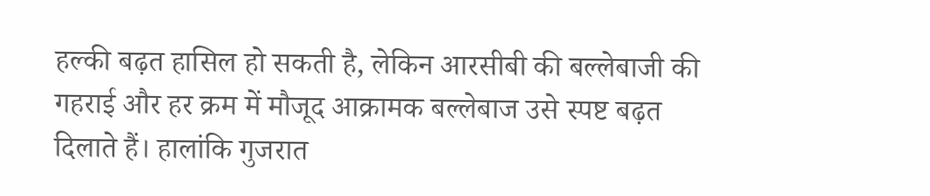हल्की बढ़त हासिल हो सकती है, लेकिन आरसीबी की बल्लेबाजी की गहराई और हर क्रम में मौजूद आक्रामक बल्लेबाज उसे स्पष्ट बढ़त दिलाते हैं। हालांकि गुजरात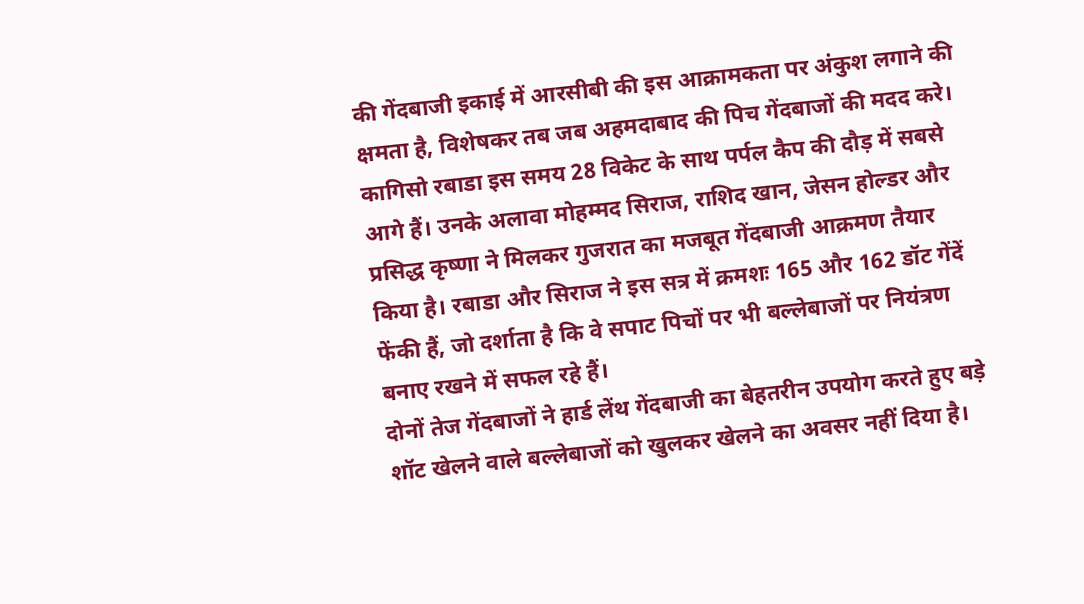की गेंदबाजी इकाई में आरसीबी की इस आक्रामकता पर अंकुश लगाने की क्षमता है, विशेषकर तब जब अहमदाबाद की पिच गेंदबाजों की मदद करे।
कागिसो रबाडा इस समय 28 विकेट के साथ पर्पल कैप की दौड़ में सबसे आगे हैं। उनके अलावा मोहम्मद सिराज, राशिद खान, जेसन होल्डर और प्रसिद्ध कृष्णा ने मिलकर गुजरात का मजबूत गेंदबाजी आक्रमण तैयार किया है। रबाडा और सिराज ने इस सत्र में क्रमशः 165 और 162 डॉट गेंदें फेंकी हैं, जो दर्शाता है कि वे सपाट पिचों पर भी बल्लेबाजों पर नियंत्रण बनाए रखने में सफल रहे हैं।
दोनों तेज गेंदबाजों ने हार्ड लेंथ गेंदबाजी का बेहतरीन उपयोग करते हुए बड़े शॉट खेलने वाले बल्लेबाजों को खुलकर खेलने का अवसर नहीं दिया है।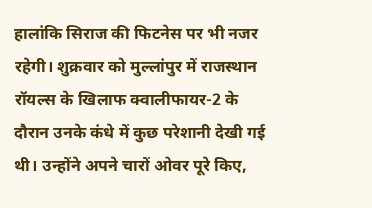हालांकि सिराज की फिटनेस पर भी नजर रहेगी। शुक्रवार को मुल्लांपुर में राजस्थान रॉयल्स के खिलाफ क्वालीफायर-2 के दौरान उनके कंधे में कुछ परेशानी देखी गई थी। उन्होंने अपने चारों ओवर पूरे किए,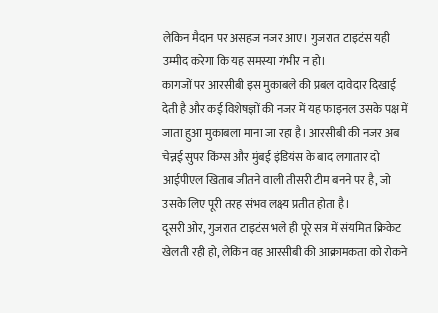लेकिन मैदान पर असहज नजर आए। गुजरात टाइटंस यही उम्मीद करेगा कि यह समस्या गंभीर न हो।
कागजों पर आरसीबी इस मुकाबले की प्रबल दावेदार दिखाई देती है और कई विशेषज्ञों की नजर में यह फाइनल उसके पक्ष में जाता हुआ मुकाबला माना जा रहा है। आरसीबी की नजर अब चेन्नई सुपर किंग्स और मुंबई इंडियंस के बाद लगातार दो आईपीएल खिताब जीतने वाली तीसरी टीम बनने पर है, जो उसके लिए पूरी तरह संभव लक्ष्य प्रतीत होता है।
दूसरी ओर, गुजरात टाइटंस भले ही पूरे सत्र में संयमित क्रिकेट खेलती रही हो, लेकिन वह आरसीबी की आक्रामकता को रोकने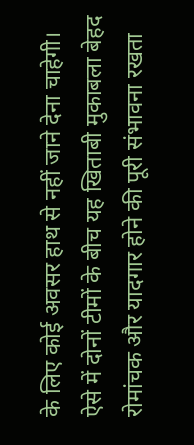के लिए कोई अवसर हाथ से नहीं जाने देना चाहेगी। ऐसे में दोनों टीमों के बीच यह खिताबी मुकाबला बेहद रोमांचक और यादगार होने की पूरी संभावना रखता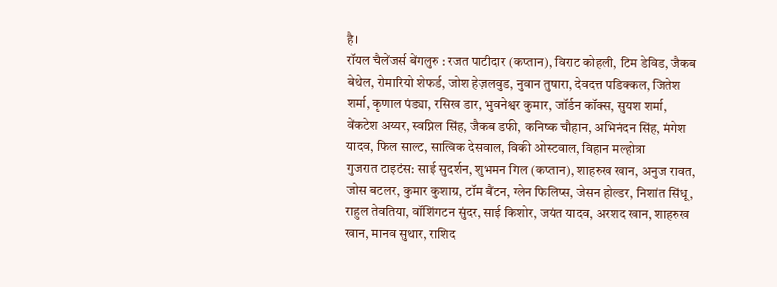है।
रॉयल चैलेंजर्स बेंगलुरु : रजत पाटीदार (कप्तान), विराट कोहली, टिम डेविड, जैकब बेथेल, रोमारियो शेफर्ड, जोश हेज़लवुड, नुवान तुषारा, देवदत्त पडिक्कल, जितेश शर्मा, कृणाल पंड्या, रसिख डार, भुवनेश्वर कुमार, जॉर्डन कॉक्स, सुयश शर्मा, वेंकटेश अय्यर, स्वप्निल सिंह, जैकब डफी, कनिष्क चौहान, अभिनंदन सिंह, मंगेश यादव, फिल साल्ट, सात्विक देसवाल, विकी ओस्टवाल, विहान मल्होत्रा
गुजरात टाइटंस: साई सुदर्शन, शुभमन गिल (कप्तान), शाहरुख खान, अनुज रावत, जोस बटलर, कुमार कुशाग्र, टॉम बैंटन, ग्लेन फिलिप्स, जेसन होल्डर, निशांत सिंधू, राहुल तेवतिया, वॉशिंगटन सुंदर, साई किशोर, जयंत यादव, अरशद खान, शाहरुख खान, मानव सुथार, राशिद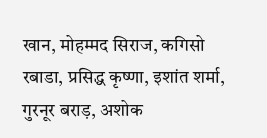खान, मोहम्मद सिराज, कगिसो रबाडा, प्रसिद्ध कृष्णा, इशांत शर्मा, गुरनूर बराड़, अशोक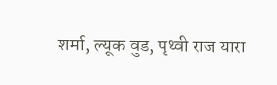शर्मा, ल्यूक वुड, पृथ्वी राज यारा